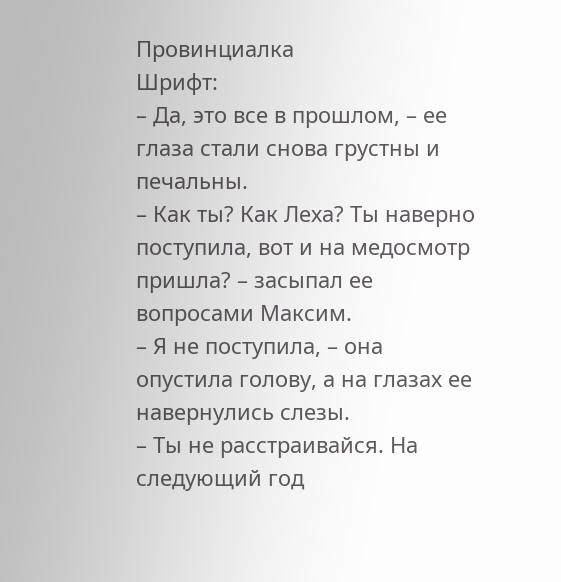Провинциалка
Шрифт:
– Да, это все в прошлом, – ее глаза стали снова грустны и печальны.
– Как ты? Как Леха? Ты наверно поступила, вот и на медосмотр пришла? – засыпал ее вопросами Максим.
– Я не поступила, – она опустила голову, а на глазах ее навернулись слезы.
– Ты не расстраивайся. На следующий год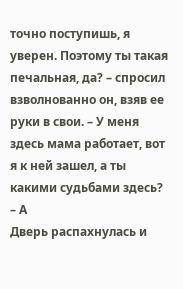точно поступишь, я уверен. Поэтому ты такая печальная, да? – спросил взволнованно он, взяв ее руки в свои. – У меня здесь мама работает, вот я к ней зашел, а ты какими судьбами здесь?
– А
Дверь распахнулась и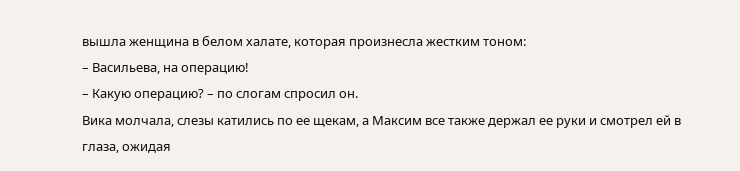вышла женщина в белом халате, которая произнесла жестким тоном:
– Васильева, на операцию!
– Какую операцию? – по слогам спросил он.
Вика молчала, слезы катились по ее щекам, а Максим все также держал ее руки и смотрел ей в глаза, ожидая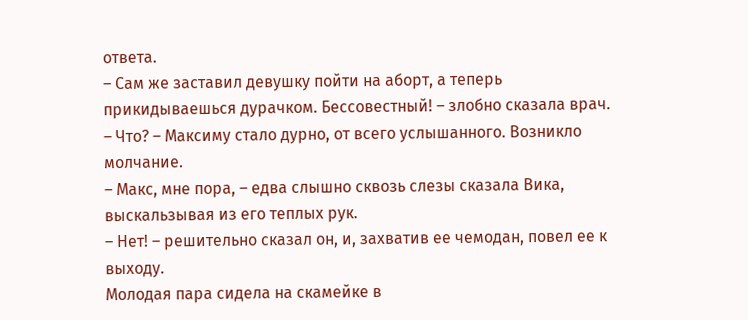ответа.
– Сам же заставил девушку пойти на аборт, а теперь прикидываешься дурачком. Бессовестный! – злобно сказала врач.
– Что? – Максиму стало дурно, от всего услышанного. Возникло молчание.
– Макс, мне пора, – едва слышно сквозь слезы сказала Вика, выскальзывая из его теплых рук.
– Нет! – решительно сказал он, и, захватив ее чемодан, повел ее к выходу.
Молодая пара сидела на скамейке в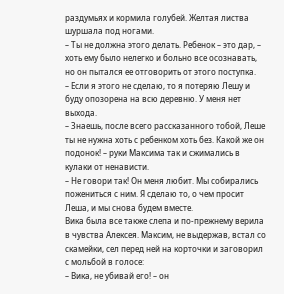раздумьях и кормила голубей. Желтая листва шуршала под ногами.
– Ты не должна этого делать. Ребенок – это дар, – хоть ему было нелегко и больно все осознавать, но он пытался ее отговорить от этого поступка.
– Если я этого не сделаю, то я потеряю Лешу и буду опозорена на всю деревню. У меня нет выхода.
– Знаешь, после всего рассказанного тобой, Леше ты не нужна хоть с ребенком хоть без. Какой же он подонок! – руки Максима так и сжимались в кулаки от ненависти.
– Не говори так! Он меня любит. Мы собирались пожениться с ним. Я сделаю то, о чем просит Леша, и мы снова будем вместе.
Вика была все также слепа и по-прежнему верила в чувства Алексея. Максим, не выдержав, встал со скамейки, сел перед ней на корточки и заговорил с мольбой в голосе:
– Вика, не убивай его! – он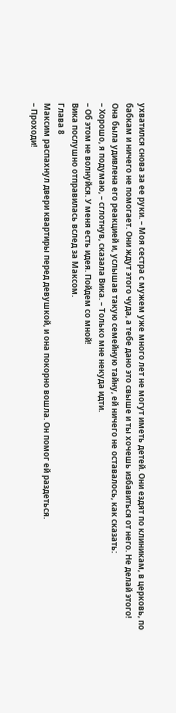ухватился снова за ее руки. – Моя сестра с мужем уже много лет не могут иметь детей. Они ездят по клиникам, в церковь, по бабкам и ничего не помогает. Они ждут этого чуда, а тебе дано это свыше и ты хочешь избавиться от него. Не делай этого!
Она была удивлена его реакцией и, услышав такую семейную тайну, ей ничего не оставалось, как сказать:
– Хорошо, я подумаю, – сглотнув, сказала Вика. – Только мне некуда идти.
– Об этом не волнуйся. У меня есть идея. Пойдем со мной!
Вика послушно отправилась вслед за Максом.
Глава 8
Максим распахнул двери квартиры перед девушкой, и она покорно вошла. Он помог ей раздеться.
– Проходи!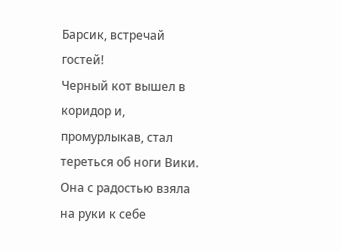Барсик, встречай гостей!
Черный кот вышел в коридор и, промурлыкав, стал тереться об ноги Вики. Она с радостью взяла на руки к себе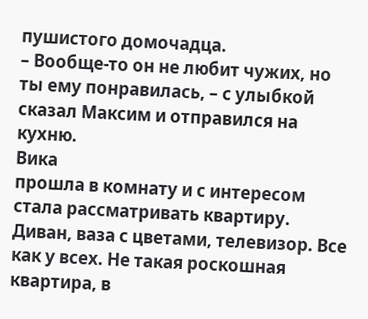пушистого домочадца.
– Вообще-то он не любит чужих, но ты ему понравилась, – с улыбкой сказал Максим и отправился на кухню.
Вика
прошла в комнату и с интересом стала рассматривать квартиру. Диван, ваза с цветами, телевизор. Все как у всех. Не такая роскошная квартира, в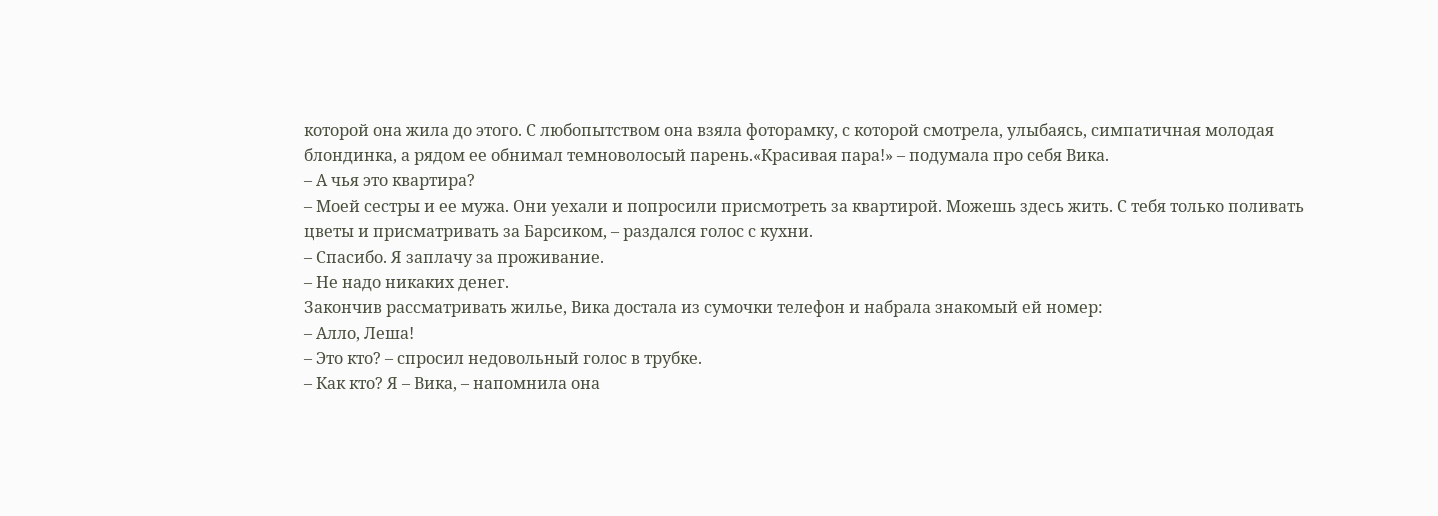которой она жила до этого. С любопытством она взяла фоторамку, с которой смотрела, улыбаясь, симпатичная молодая блондинка, а рядом ее обнимал темноволосый парень.«Красивая пара!» – подумала про себя Вика.
– А чья это квартира?
– Моей сестры и ее мужа. Они уехали и попросили присмотреть за квартирой. Можешь здесь жить. С тебя только поливать цветы и присматривать за Барсиком, – раздался голос с кухни.
– Спасибо. Я заплачу за проживание.
– Не надо никаких денег.
Закончив рассматривать жилье, Вика достала из сумочки телефон и набрала знакомый ей номер:
– Алло, Леша!
– Это кто? – спросил недовольный голос в трубке.
– Как кто? Я – Вика, – напомнила она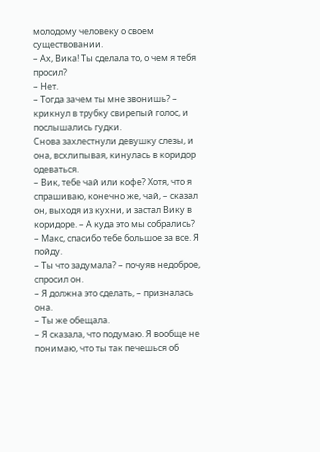молодому человеку о своем существовании.
– Ах, Вика! Ты сделала то, о чем я тебя просил?
– Нет.
– Тогда зачем ты мне звонишь? – крикнул в трубку свирепый голос, и послышались гудки.
Снова захлестнули девушку слезы, и она, всхлипывая, кинулась в коридор одеваться.
– Вик, тебе чай или кофе? Хотя, что я спрашиваю, конечно же, чай, – сказал он, выходя из кухни, и застал Вику в коридоре. – А куда это мы собрались?
– Макс, спасибо тебе большое за все. Я пойду.
– Ты что задумала? – почуяв недоброе, спросил он.
– Я должна это сделать, – призналась она.
– Ты же обещала.
– Я сказала, что подумаю. Я вообще не понимаю, что ты так печешься об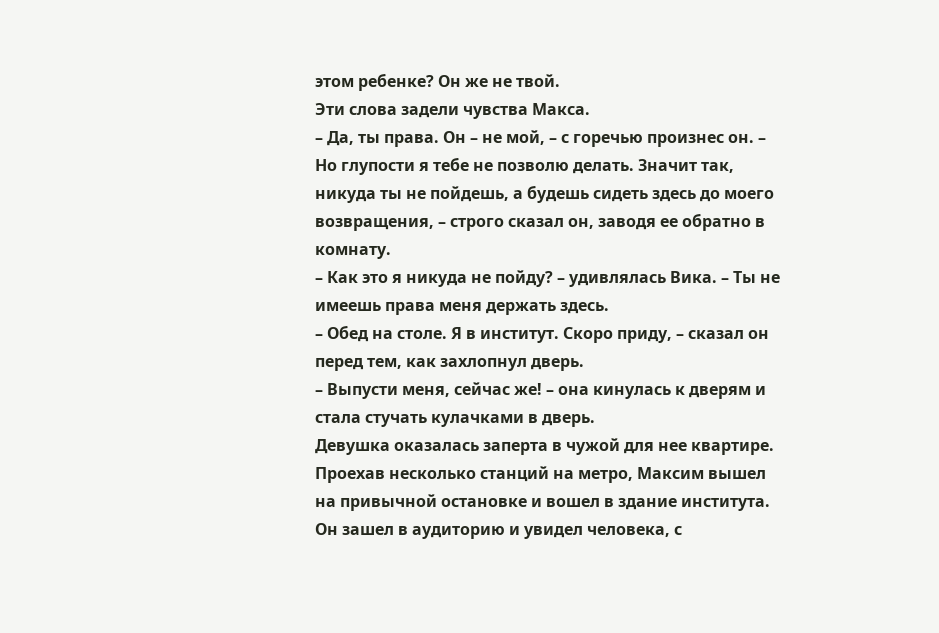этом ребенке? Он же не твой.
Эти слова задели чувства Макса.
– Да, ты права. Он – не мой, – с горечью произнес он. – Но глупости я тебе не позволю делать. Значит так, никуда ты не пойдешь, а будешь сидеть здесь до моего возвращения, – строго сказал он, заводя ее обратно в комнату.
– Как это я никуда не пойду? – удивлялась Вика. – Ты не имеешь права меня держать здесь.
– Обед на столе. Я в институт. Скоро приду, – сказал он перед тем, как захлопнул дверь.
– Выпусти меня, сейчас же! – она кинулась к дверям и стала стучать кулачками в дверь.
Девушка оказалась заперта в чужой для нее квартире.
Проехав несколько станций на метро, Максим вышел на привычной остановке и вошел в здание института. Он зашел в аудиторию и увидел человека, с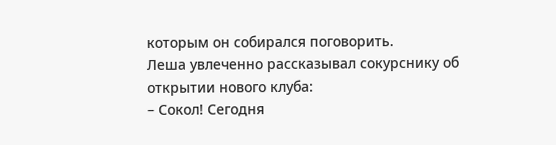которым он собирался поговорить.
Леша увлеченно рассказывал сокурснику об открытии нового клуба:
– Сокол! Сегодня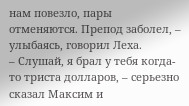нам повезло, пары отменяются. Препод заболел, – улыбаясь, говорил Леха.
– Слушай, я брал у тебя когда-то триста долларов, – серьезно сказал Максим и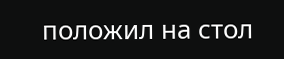положил на стол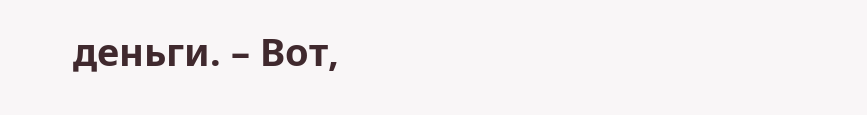деньги. – Вот,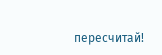пересчитай!